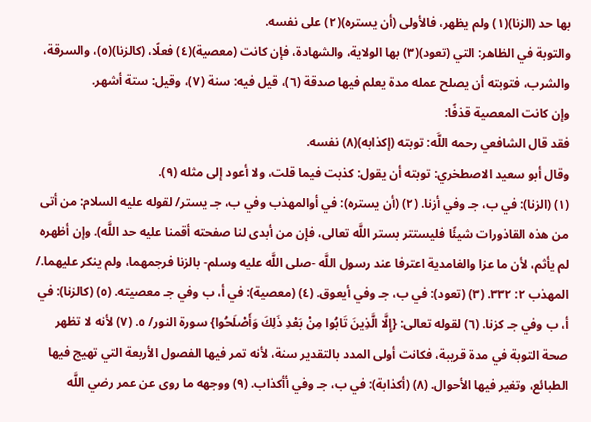بها حد (الزنا)(١) ولم يظهر، فالأولى (أن يستره)(٢) على نفسه.
والتوبة في الظاهر: التي (تعود)(٣) بها الولاية، والشهادة، فإن كانت (معصية)(٤) فعلًا، (كالزنا)(٥)، والسرقة، والشرب، فتوبته أن يصلح عمله مدة يعلم فيها صدقة (٦)، قيل فيه: سنة (٧)، وقيل: ستة أشهر.
وإن كانت المعصية قذفًا:
فقد قال الشافعي رحمه اللَّه: توبته (إكذابه)(٨) نفسه.
وقال أبو سعيد الاصطخري: توبته أن يقول: كذبت فيما قلت، ولا أعود إلى مثله (٩).
(١) (الزنا): في ب، جـ وفي أزنا. (٢) (أن يستره): في أوالمهذب وفي ب، جـ يستر/ لقوله عليه السلام: من أتى من هذه القاذورات شيئًا فليستتر بستر اللَّه تعالى، فإن من أبدى لنا صفحته أقمنا عليه حد اللَّه). وإن أظهره لم يأثم، لأن ما عزا والغامدية اعترفا عند رسول اللَّه -صلى اللَّه عليه وسلم- بالزنا فرجمهما، ولم ينكر عليهما./ المهذب ٢: ٣٣٢. (٣) (تعود): في ب، جـ وفي أيعوق. (٤) (معصية): في أ، ب وفي جـ معصيته. (٥) (كالزنا): في أ، ب وفي جـ كزنا. (٦) لقوله تعالى: {إِلَّا الَّذِينَ تَابُوا مِنْ بَعْدِ ذَلِكَ وَأَصْلَحُوا} سورة النور/ ٥. (٧) لأنه لا تظهر صحة التوبة في مدة قريبة، فكانت أولى المدد بالتقدير سنة، لأنه تمر فيها الفصول الأربعة التي تهيج فيها الطبائع، وتغير فيها الأحوال. (٨) (أكذابة): في ب، جـ وفي أأكذاب. (٩) ووجهه ما روى عن عمر رضي اللَّه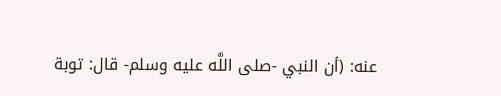عنه: (أن النبي -صلى اللَّه عليه وسلم- قال: توبة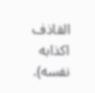القاذف اكذابه نفسه).